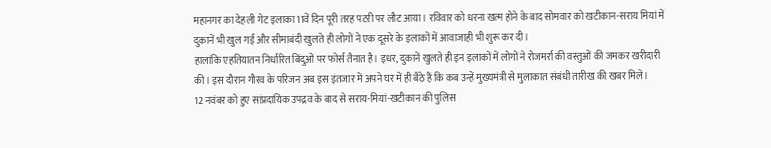महानगर का देहली गेट इलाका 11वें दिन पूरी तरह पटरी पर लौट आया। रविवार को धरना खत्म होने के बाद सोमवार को खटीकान-सराय मियां में दुकानें भी खुल गईं और सीमाबंदी खुलते ही लोगों ने एक दूसरे के इलाकों में आवाजाही भी शुरू कर दी।
हालांकि एहतियातन निर्धारित बिंदुओं पर फोर्स तैनात है। इधर, दुकानें खुलते ही इन इलाकों में लोगों ने रोजमर्रा की वस्तुओं की जमकर खरीदारी की। इस दौरान गौरव के परिजन अब इस इंतजार में अपने घर में ही बैठे हैं कि कब उन्हें मुख्यमंत्री से मुलाकात संबंधी तारीख की खबर मिले।
12 नवंबर को हुए सांप्रदायिक उपद्रव के बाद से सराय-मियां-खटीकान की पुलिस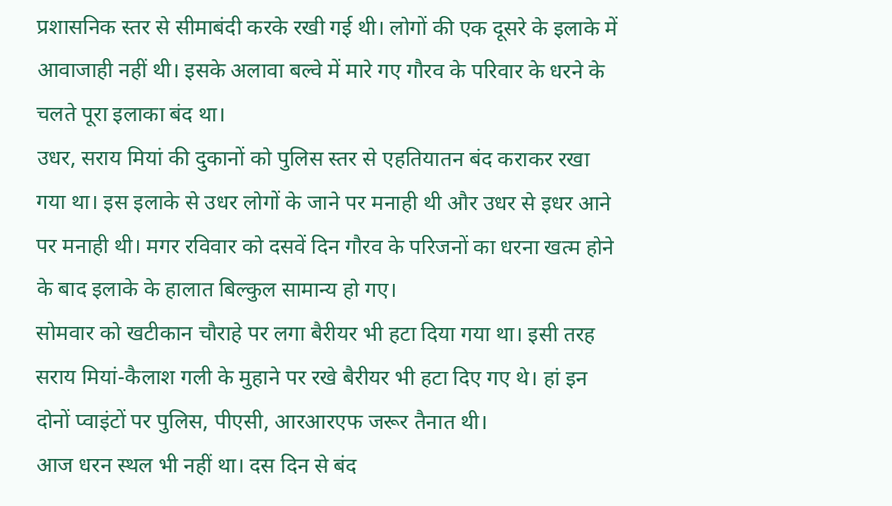प्रशासनिक स्तर से सीमाबंदी करके रखी गई थी। लोगों की एक दूसरे के इलाके में आवाजाही नहीं थी। इसके अलावा बल्वे में मारे गए गौरव के परिवार के धरने के चलते पूरा इलाका बंद था।
उधर, सराय मियां की दुकानों को पुलिस स्तर से एहतियातन बंद कराकर रखा गया था। इस इलाके से उधर लोगों के जाने पर मनाही थी और उधर से इधर आने पर मनाही थी। मगर रविवार को दसवें दिन गौरव के परिजनों का धरना खत्म होने के बाद इलाके के हालात बिल्कुल सामान्य हो गए।
सोमवार को खटीकान चौराहे पर लगा बैरीयर भी हटा दिया गया था। इसी तरह सराय मियां-कैलाश गली के मुहाने पर रखे बैरीयर भी हटा दिए गए थे। हां इन दोनों प्वाइंटों पर पुलिस, पीएसी, आरआरएफ जरूर तैनात थी।
आज धरन स्थल भी नहीं था। दस दिन से बंद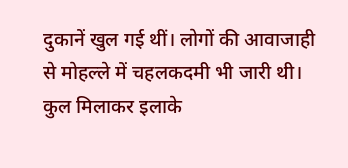दुकानें खुल गई थीं। लोगों की आवाजाही से मोहल्ले में चहलकदमी भी जारी थी। कुल मिलाकर इलाके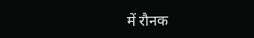में रौनक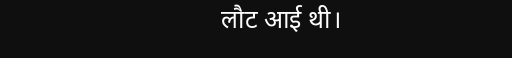लौट आई थी।